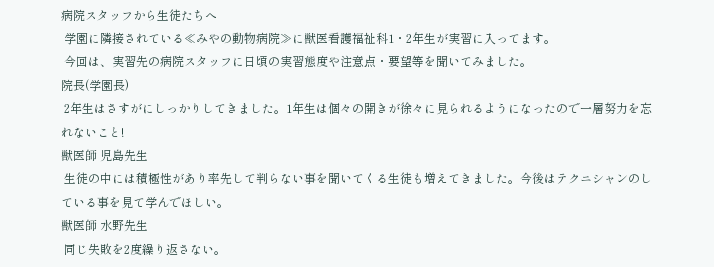病院スタッフから生徒たちへ
 学園に隣接されている≪みやの動物病院≫に獣医看護福祉科1・2年生が実習に入ってます。
 今回は、実習先の病院スタッフに日頃の実習態度や注意点・要望等を聞いてみました。
院長(学園長)
 2年生はさすがにしっかりしてきました。1年生は個々の開きが徐々に見られるようになったので一層努力を忘れないこと!
獣医師 児島先生
 生徒の中には積極性があり率先して判らない事を聞いてくる生徒も増えてきました。今後はテクニシャンのしている事を見て学んでほしい。
獣医師 水野先生
 同じ失敗を2度繰り返さない。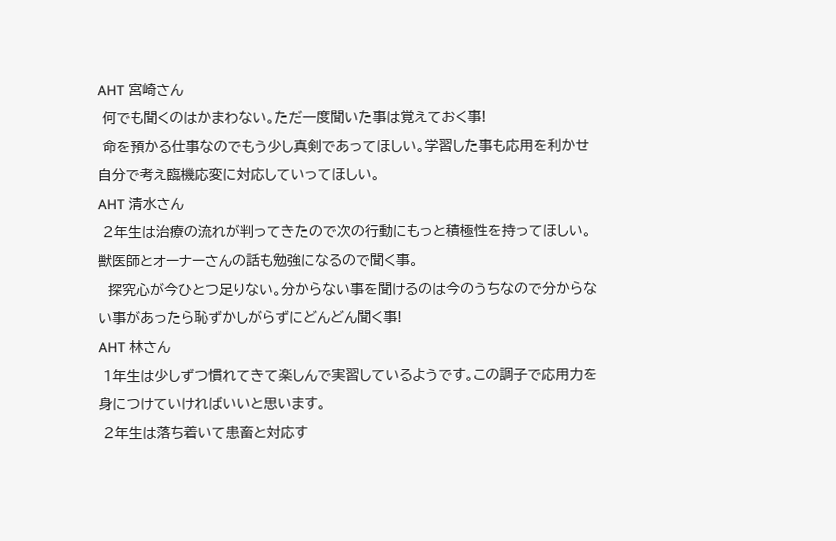AHT 宮崎さん
 何でも聞くのはかまわない。ただ一度聞いた事は覚えておく事!
 命を預かる仕事なのでもう少し真剣であってほしい。学習した事も応用を利かせ自分で考え臨機応変に対応していってほしい。
AHT 清水さん
 2年生は治療の流れが判ってきたので次の行動にもっと積極性を持ってほしい。獣医師とオーナーさんの話も勉強になるので聞く事。
  探究心が今ひとつ足りない。分からない事を聞けるのは今のうちなので分からない事があったら恥ずかしがらずにどんどん聞く事!
AHT 林さん
 1年生は少しずつ慣れてきて楽しんで実習しているようです。この調子で応用力を身につけていければいいと思います。
 2年生は落ち着いて患畜と対応す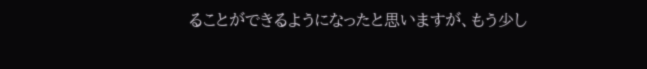ることができるようになったと思いますが、もう少し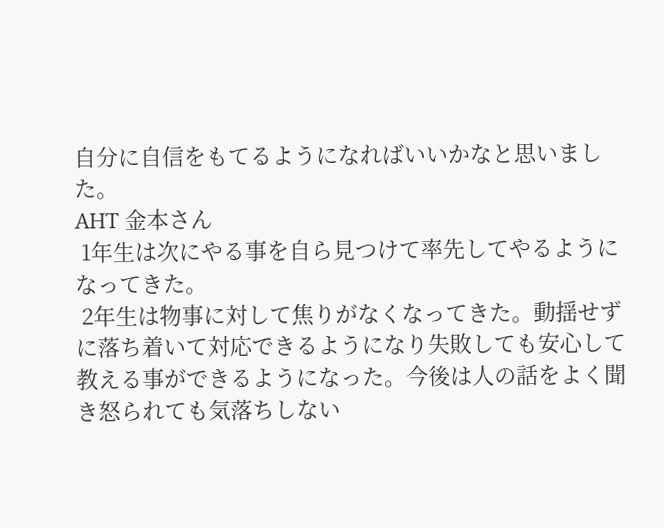自分に自信をもてるようになればいいかなと思いました。
AHT 金本さん
 1年生は次にやる事を自ら見つけて率先してやるようになってきた。
 2年生は物事に対して焦りがなくなってきた。動揺せずに落ち着いて対応できるようになり失敗しても安心して教える事ができるようになった。今後は人の話をよく聞き怒られても気落ちしない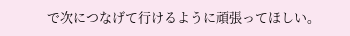で次につなげて行けるように頑張ってほしい。